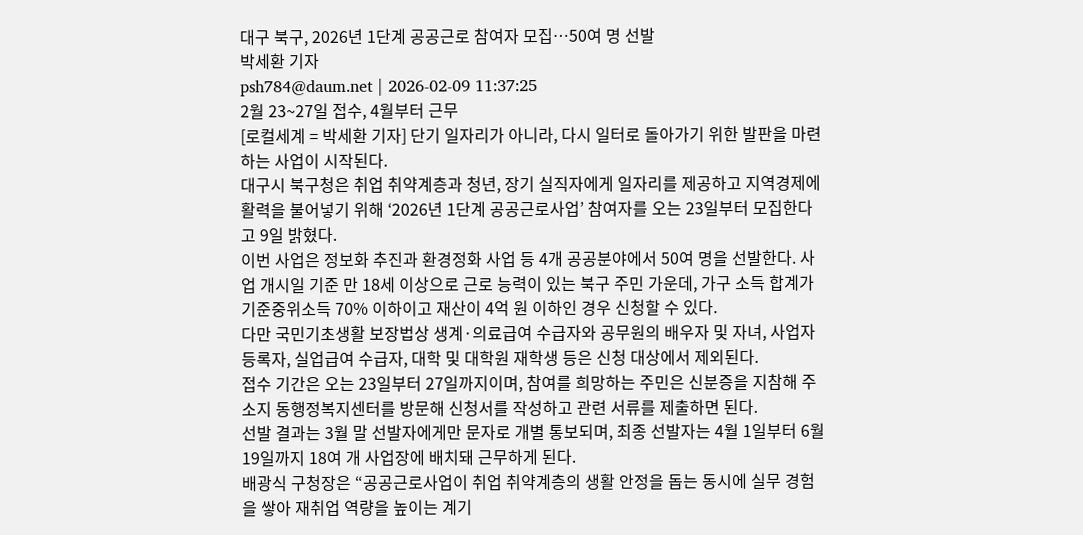대구 북구, 2026년 1단계 공공근로 참여자 모집…50여 명 선발
박세환 기자
psh784@daum.net | 2026-02-09 11:37:25
2월 23~27일 접수, 4월부터 근무
[로컬세계 = 박세환 기자] 단기 일자리가 아니라, 다시 일터로 돌아가기 위한 발판을 마련하는 사업이 시작된다.
대구시 북구청은 취업 취약계층과 청년, 장기 실직자에게 일자리를 제공하고 지역경제에 활력을 불어넣기 위해 ‘2026년 1단계 공공근로사업’ 참여자를 오는 23일부터 모집한다고 9일 밝혔다.
이번 사업은 정보화 추진과 환경정화 사업 등 4개 공공분야에서 50여 명을 선발한다. 사업 개시일 기준 만 18세 이상으로 근로 능력이 있는 북구 주민 가운데, 가구 소득 합계가 기준중위소득 70% 이하이고 재산이 4억 원 이하인 경우 신청할 수 있다.
다만 국민기초생활 보장법상 생계·의료급여 수급자와 공무원의 배우자 및 자녀, 사업자 등록자, 실업급여 수급자, 대학 및 대학원 재학생 등은 신청 대상에서 제외된다.
접수 기간은 오는 23일부터 27일까지이며, 참여를 희망하는 주민은 신분증을 지참해 주소지 동행정복지센터를 방문해 신청서를 작성하고 관련 서류를 제출하면 된다.
선발 결과는 3월 말 선발자에게만 문자로 개별 통보되며, 최종 선발자는 4월 1일부터 6월 19일까지 18여 개 사업장에 배치돼 근무하게 된다.
배광식 구청장은 “공공근로사업이 취업 취약계층의 생활 안정을 돕는 동시에 실무 경험을 쌓아 재취업 역량을 높이는 계기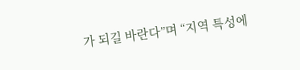가 되길 바란다”며 “지역 특성에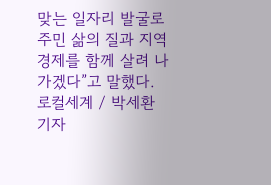맞는 일자리 발굴로 주민 삶의 질과 지역경제를 함께 살려 나가겠다”고 말했다.
로컬세계 / 박세환 기자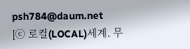psh784@daum.net
[ⓒ 로컬(LOCAL)세계. 무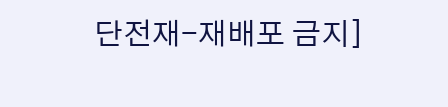단전재-재배포 금지]